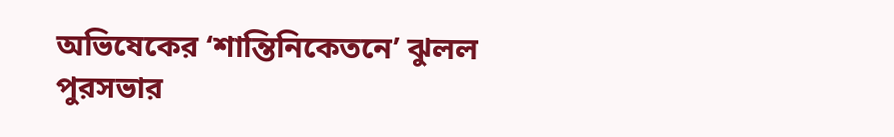অভিষেকের ‘শান্তিনিকেতনে’ ঝুলল পুরসভার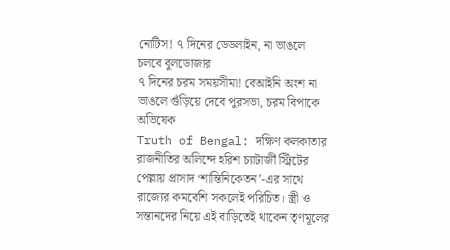নোটিস! ৭ দিনের ডেডলাইন, না ভাঙলে চলবে বুলডোজার
৭ দিনের চরম সময়সীমা! বেআইনি অংশ না ভাঙলে গুঁড়িয়ে দেবে পুরসভা, চরম বিপাকে অভিষেক
Truth of Bengal: দক্ষিণ কলকাতার রাজনীতির অলিন্দে হরিশ চ্যাটার্জী স্ট্রিটের পেল্লায় প্রাসাদ ‘শান্তিনিকেতন’-এর সাথে রাজ্যের কমবেশি সকলেই পরিচিত। স্ত্রী ও সন্তানদের নিয়ে এই বাড়িতেই থাকেন তৃণমূলের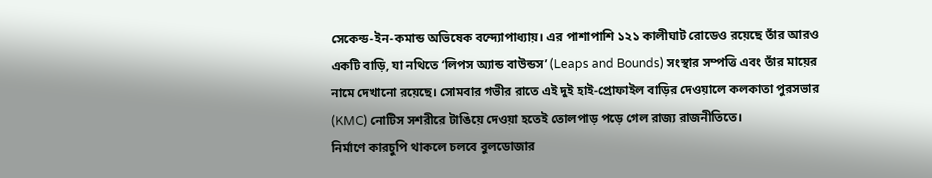সেকেন্ড-ইন-কমান্ড অভিষেক বন্দ্যোপাধ্যায়। এর পাশাপাশি ১২১ কালীঘাট রোডেও রয়েছে তাঁর আরও একটি বাড়ি, যা নথিতে ‘লিপস অ্যান্ড বাউন্ডস’ (Leaps and Bounds) সংস্থার সম্পত্তি এবং তাঁর মায়ের নামে দেখানো রয়েছে। সোমবার গভীর রাতে এই দুই হাই-প্রোফাইল বাড়ির দেওয়ালে কলকাতা পুরসভার (KMC) নোটিস সশরীরে টাঙিয়ে দেওয়া হতেই তোলপাড় পড়ে গেল রাজ্য রাজনীতিতে।
নির্মাণে কারচুপি থাকলে চলবে বুলডোজার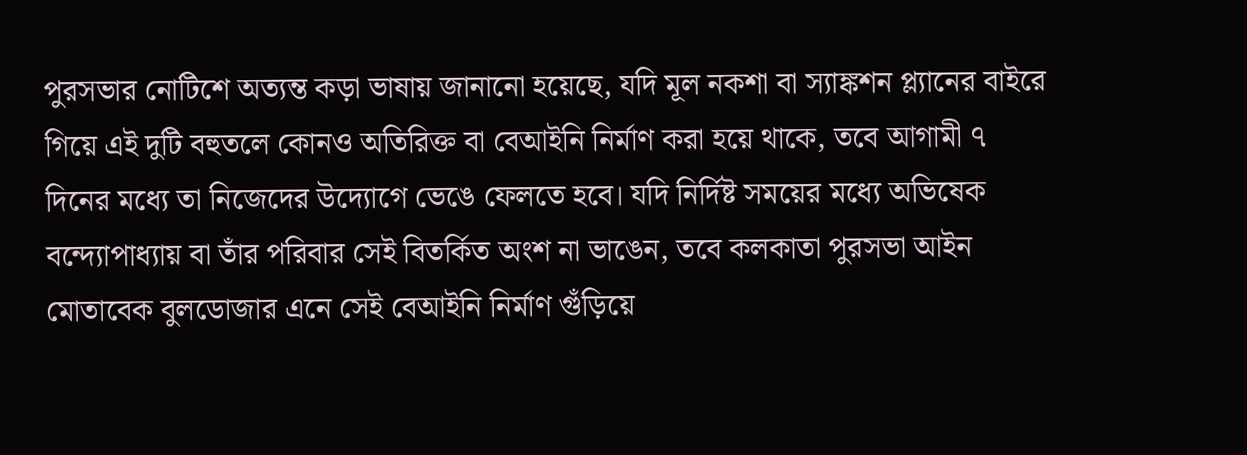পুরসভার নোটিশে অত্যন্ত কড়া ভাষায় জানানো হয়েছে, যদি মূল নকশা বা স্যাঙ্কশন প্ল্যানের বাইরে গিয়ে এই দুটি বহুতলে কোনও অতিরিক্ত বা বেআইনি নির্মাণ করা হয়ে থাকে, তবে আগামী ৭ দিনের মধ্যে তা নিজেদের উদ্যোগে ভেঙে ফেলতে হবে। যদি নির্দিষ্ট সময়ের মধ্যে অভিষেক বন্দ্যোপাধ্যায় বা তাঁর পরিবার সেই বিতর্কিত অংশ না ভাঙেন, তবে কলকাতা পুরসভা আইন মোতাবেক বুলডোজার এনে সেই বেআইনি নির্মাণ গুঁড়িয়ে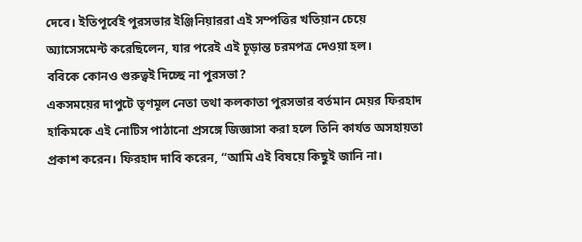দেবে। ইতিপূর্বেই পুরসভার ইঞ্জিনিয়াররা এই সম্পত্তির খতিয়ান চেয়ে অ্যাসেসমেন্ট করেছিলেন, যার পরেই এই চূড়ান্ত চরমপত্র দেওয়া হল।
ববিকে কোনও গুরুত্বই দিচ্ছে না পুরসভা?
একসময়ের দাপুটে তৃণমূল নেতা তথা কলকাতা পুরসভার বর্তমান মেয়র ফিরহাদ হাকিমকে এই নোটিস পাঠানো প্রসঙ্গে জিজ্ঞাসা করা হলে তিনি কার্যত অসহায়তা প্রকাশ করেন। ফিরহাদ দাবি করেন, “আমি এই বিষয়ে কিছুই জানি না।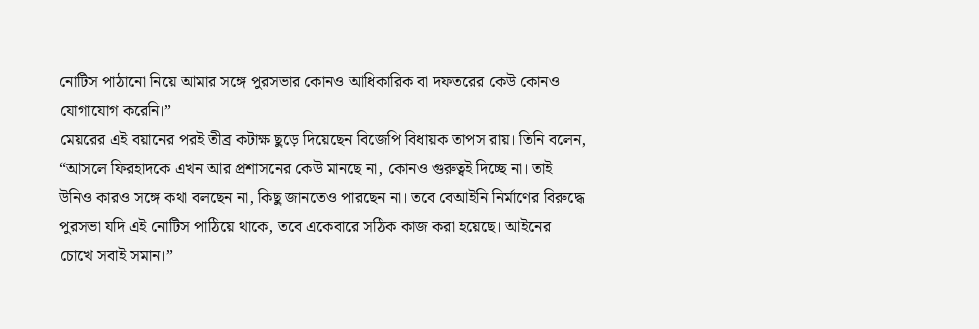নোটিস পাঠানো নিয়ে আমার সঙ্গে পুরসভার কোনও আধিকারিক বা দফতরের কেউ কোনও যোগাযোগ করেনি।”
মেয়রের এই বয়ানের পরই তীব্র কটাক্ষ ছুড়ে দিয়েছেন বিজেপি বিধায়ক তাপস রায়। তিনি বলেন, “আসলে ফিরহাদকে এখন আর প্রশাসনের কেউ মানছে না, কোনও গুরুত্বই দিচ্ছে না। তাই উনিও কারও সঙ্গে কথা বলছেন না, কিছু জানতেও পারছেন না। তবে বেআইনি নির্মাণের বিরুদ্ধে পুরসভা যদি এই নোটিস পাঠিয়ে থাকে, তবে একেবারে সঠিক কাজ করা হয়েছে। আইনের চোখে সবাই সমান।”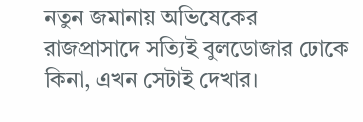নতুন জমানায় অভিষেকের রাজপ্রাসাদে সত্যিই বুলডোজার ঢোকে কিনা, এখন সেটাই দেখার।